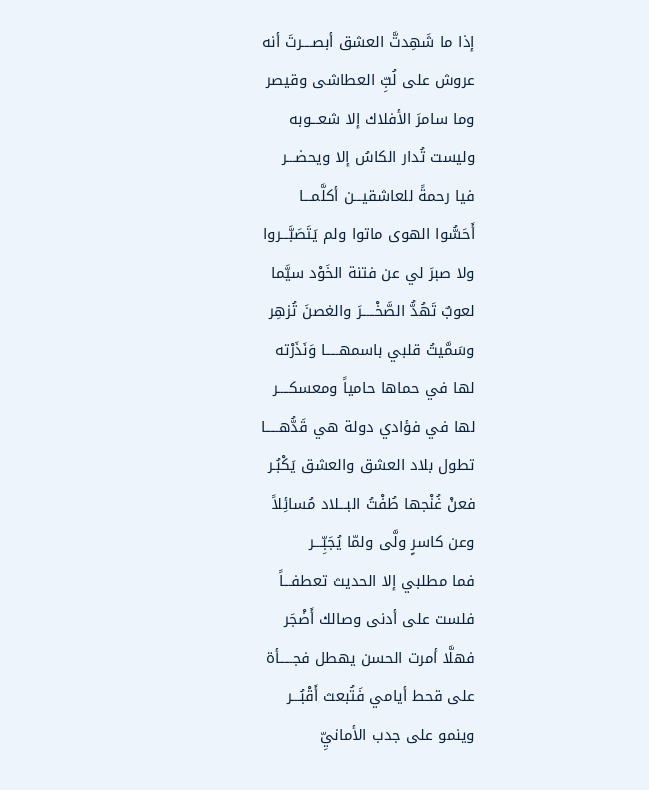إذا ما شَهِدتَّ العشق أبصــــرتَ أنه
عروش على لُبِّ العطاشى وقيصر
وما سامرَ الأفلاك إلا شعـــوبه
وليست تُدار الكاسُ إلا ويحضـــر
فيا رحمةً للعاشقيـــن أكلَّمـــا
أَحَسُّوا الهوى ماتوا ولم يَتَصَبَّـــروا
ولا صبرَ لي عن فتنة الخَوْد سيَّما
لعوبٌ تَهُدُّ الصَّخْـــــرَ والغصنَ تُزهِر
وسَمَّيتُ قلبي باسمهـــــا وَنَذَرْته
لها في حماها حامياً ومعسكــــر
لها في فؤادي دولة هي قَدُّهـــــا
تطول بلاد العشق والعشق يَكْبُـر
فعنْ غُنْجها طُفْتُ البـــلاد مُسائِلاً
وعن كاسرٍ ولَّى ولمّا يُجَبِّـــر
فما مطلبي إلا الحديث تعطفـــاً
فلست على أدنى وصالك أَضْجَر
فهلَّا أمرت الحسن يهطل فجـــــأة
على قحط أيامي فَتُبعث أَقْبُـــر
وينمو على جدب الأمانيِّ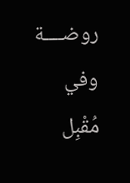روضــــة
وفي مُقْبِل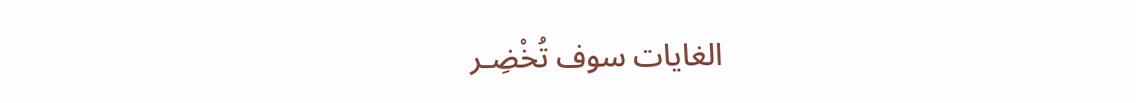الغايات سوف تُخْضِـر